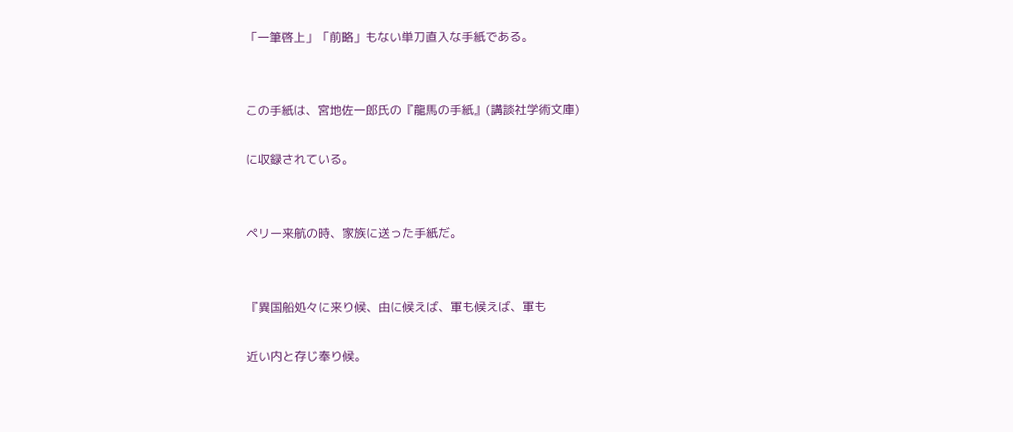「一筆啓上」「前略」もない単刀直入な手紙である。


この手紙は、宮地佐一郎氏の『龍馬の手紙』(講談社学術文庫)

に収録されている。


ペリー来航の時、家族に送った手紙だ。


『異国船処々に来り候、由に候えば、軍も候えば、軍も

近い内と存じ奉り候。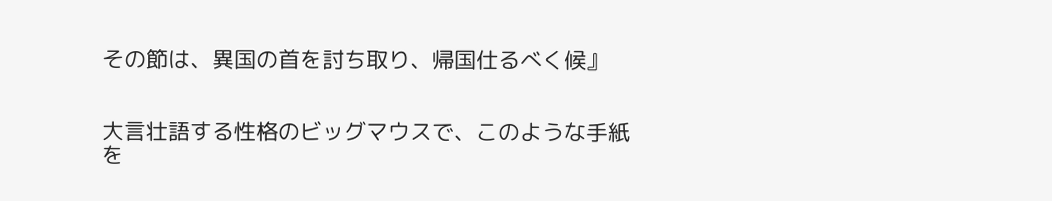その節は、異国の首を討ち取り、帰国仕るべく候』


大言壮語する性格のビッグマウスで、このような手紙を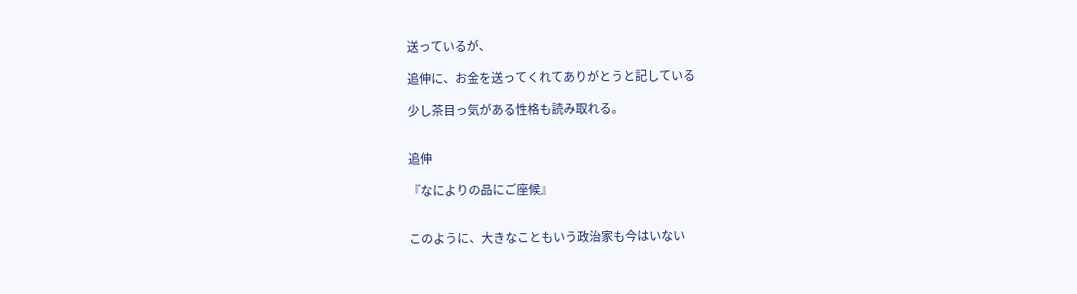送っているが、

追伸に、お金を送ってくれてありがとうと記している

少し茶目っ気がある性格も読み取れる。


追伸

『なによりの品にご座候』


このように、大きなこともいう政治家も今はいない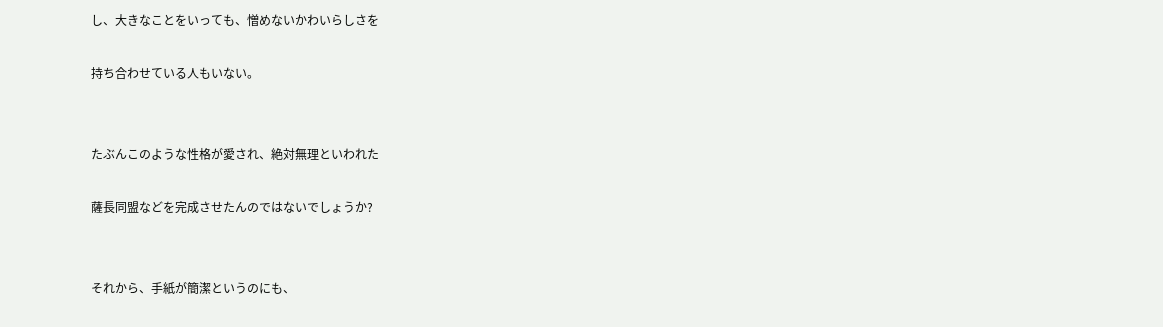し、大きなことをいっても、憎めないかわいらしさを

持ち合わせている人もいない。


たぶんこのような性格が愛され、絶対無理といわれた

薩長同盟などを完成させたんのではないでしょうか?


それから、手紙が簡潔というのにも、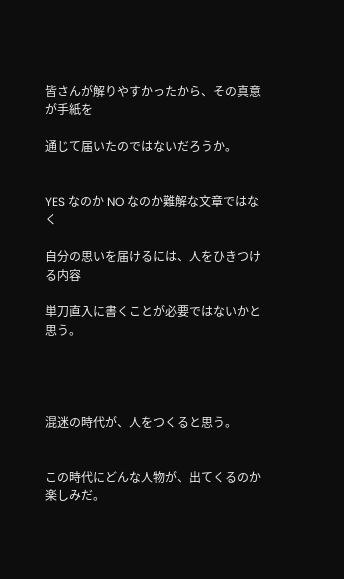皆さんが解りやすかったから、その真意が手紙を

通じて届いたのではないだろうか。


YES なのか NO なのか難解な文章ではなく

自分の思いを届けるには、人をひきつける内容

単刀直入に書くことが必要ではないかと 思う。




混迷の時代が、人をつくると思う。


この時代にどんな人物が、出てくるのか 楽しみだ。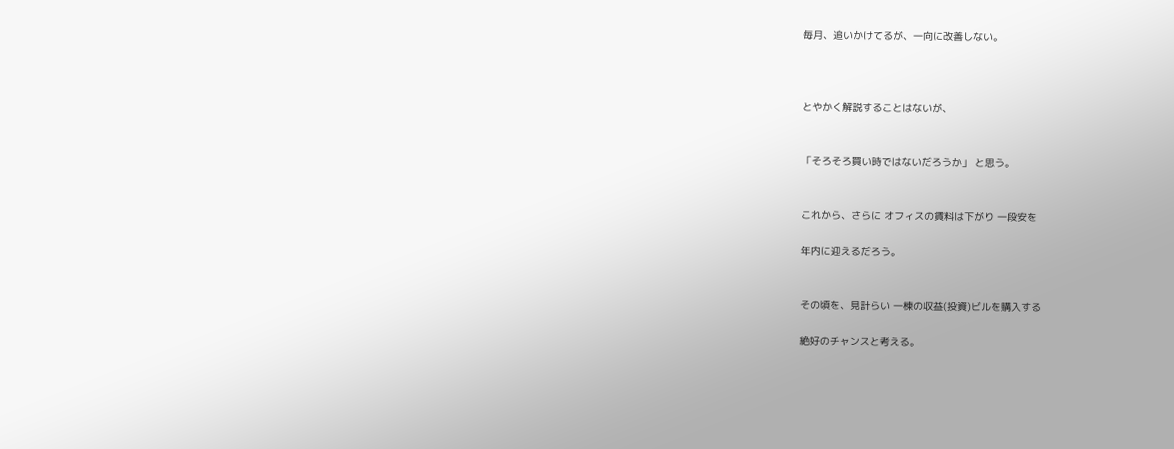毎月、追いかけてるが、一向に改善しない。



とやかく解説することはないが、


「そろそろ買い時ではないだろうか」 と思う。


これから、さらに オフィスの賃料は下がり 一段安を

年内に迎えるだろう。


その頃を、見計らい 一棟の収益(投資)ビルを購入する

絶好のチャンスと考える。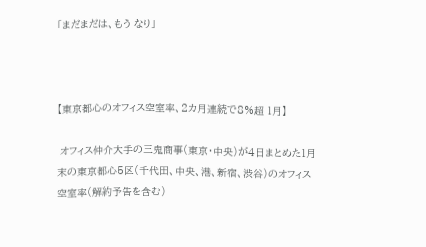「まだまだは、もう なり」



【東京都心のオフィス空室率、2カ月連続で8%超 1月】

 オフィス仲介大手の三鬼商事(東京・中央)が4日まとめた1月末の東京都心5区(千代田、中央、港、新宿、渋谷)のオフィス空室率(解約予告を含む)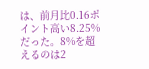は、前月比0.16ポイント高い8.25%だった。8%を超えるのは2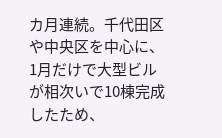カ月連続。千代田区や中央区を中心に、1月だけで大型ビルが相次いで10棟完成したため、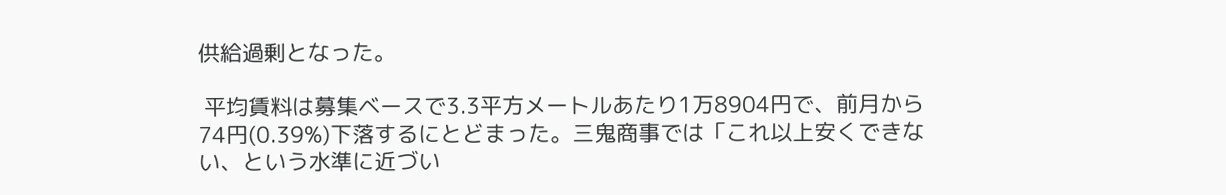供給過剰となった。

 平均賃料は募集ベースで3.3平方メートルあたり1万8904円で、前月から74円(0.39%)下落するにとどまった。三鬼商事では「これ以上安くできない、という水準に近づい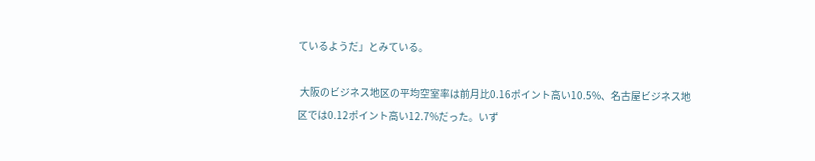ているようだ」とみている。

 大阪のビジネス地区の平均空室率は前月比0.16ポイント高い10.5%、名古屋ビジネス地区では0.12ポイント高い12.7%だった。いず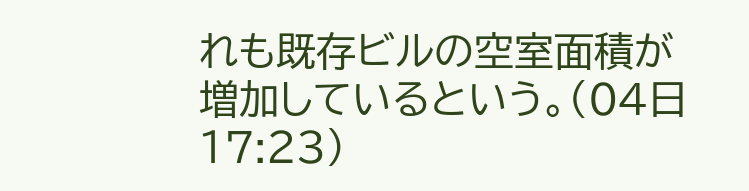れも既存ビルの空室面積が増加しているという。(04日 17:23)